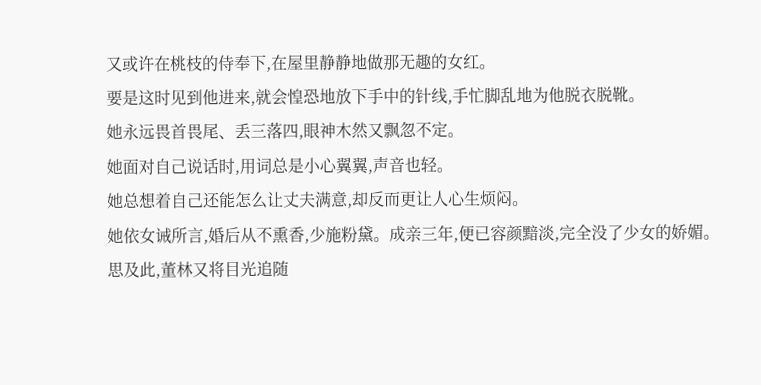又或许在桃枝的侍奉下,在屋里静静地做那无趣的女红。
要是这时见到他进来,就会惶恐地放下手中的针线,手忙脚乱地为他脱衣脱靴。
她永远畏首畏尾、丢三落四,眼神木然又飘忽不定。
她面对自己说话时,用词总是小心翼翼,声音也轻。
她总想着自己还能怎么让丈夫满意,却反而更让人心生烦闷。
她依女诫所言,婚后从不熏香,少施粉黛。成亲三年,便已容颜黯淡,完全没了少女的娇媚。
思及此,董林又将目光追随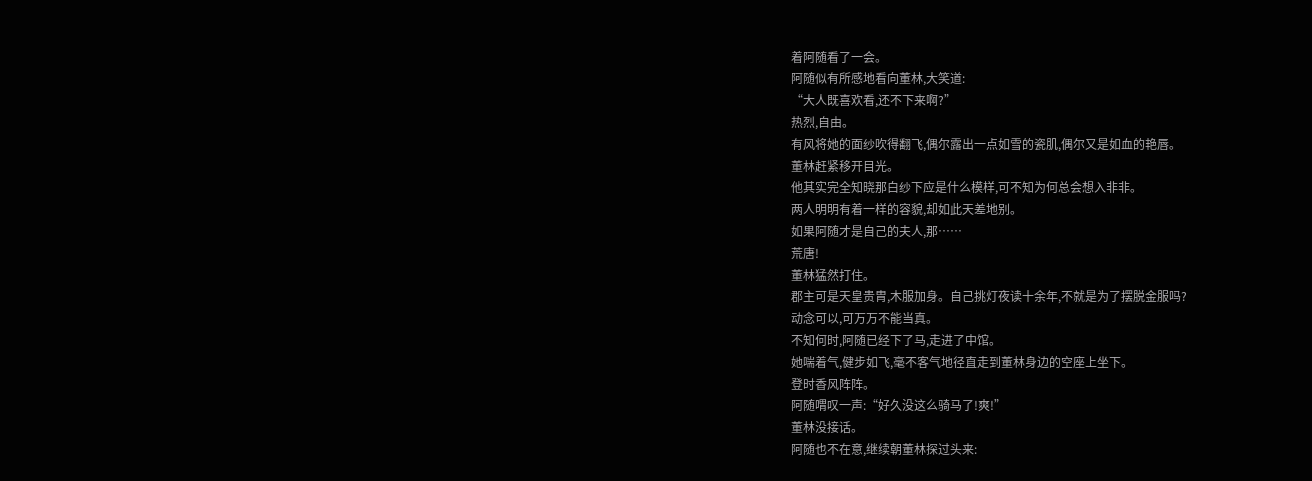着阿随看了一会。
阿随似有所感地看向董林,大笑道:
“大人既喜欢看,还不下来啊?”
热烈,自由。
有风将她的面纱吹得翻飞,偶尔露出一点如雪的瓷肌,偶尔又是如血的艳唇。
董林赶紧移开目光。
他其实完全知晓那白纱下应是什么模样,可不知为何总会想入非非。
两人明明有着一样的容貌,却如此天差地别。
如果阿随才是自己的夫人,那……
荒唐!
董林猛然打住。
郡主可是天皇贵胄,木服加身。自己挑灯夜读十余年,不就是为了摆脱金服吗?
动念可以,可万万不能当真。
不知何时,阿随已经下了马,走进了中馆。
她喘着气,健步如飞,毫不客气地径直走到董林身边的空座上坐下。
登时香风阵阵。
阿随喟叹一声:“好久没这么骑马了!爽!”
董林没接话。
阿随也不在意,继续朝董林探过头来: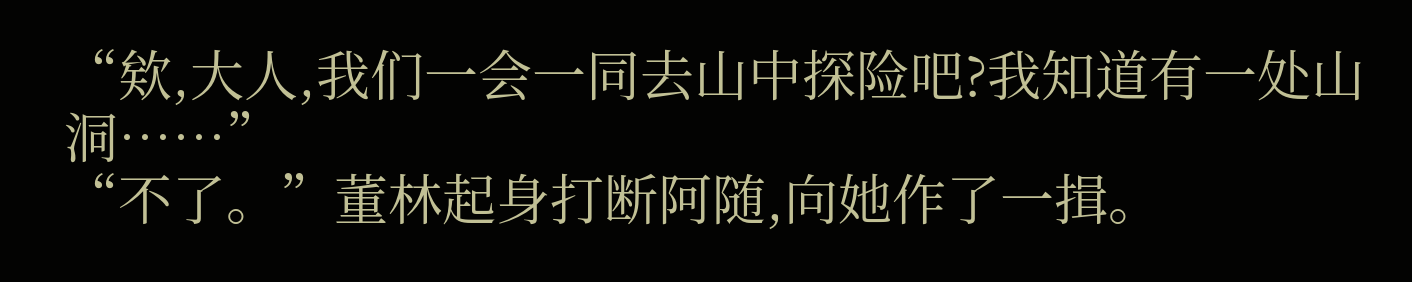“欸,大人,我们一会一同去山中探险吧?我知道有一处山洞……”
“不了。”董林起身打断阿随,向她作了一揖。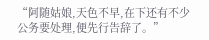“阿随姑娘,天色不早,在下还有不少公务要处理,便先行告辞了。”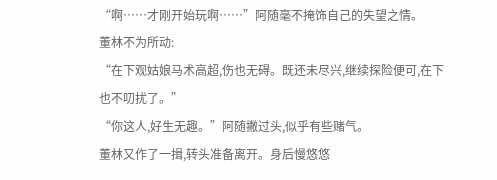“啊……才刚开始玩啊……”阿随毫不掩饰自己的失望之情。
董林不为所动:
“在下观姑娘马术高超,伤也无碍。既还未尽兴,继续探险便可,在下也不叨扰了。”
“你这人,好生无趣。”阿随撇过头,似乎有些赌气。
董林又作了一揖,转头准备离开。身后慢悠悠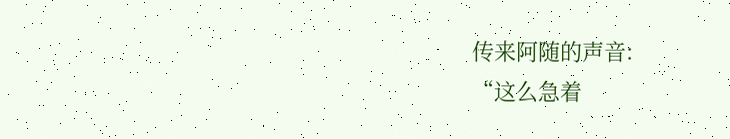传来阿随的声音:
“这么急着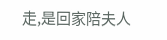走,是回家陪夫人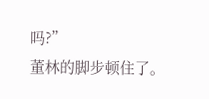吗?”
董林的脚步顿住了。